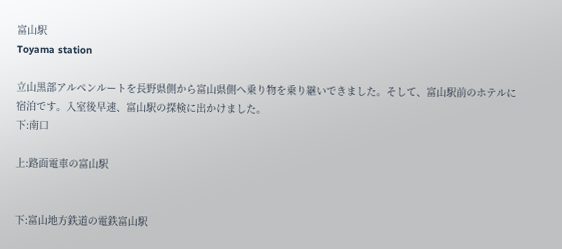富山駅
Toyama station

立山黒部アルペンルートを長野県側から富山県側へ乗り物を乗り継いできました。そして、富山駅前のホテルに宿泊です。入室後早速、富山駅の探検に出かけました。
下:南口

上:路面電車の富山駅


下:富山地方鉄道の電鉄富山駅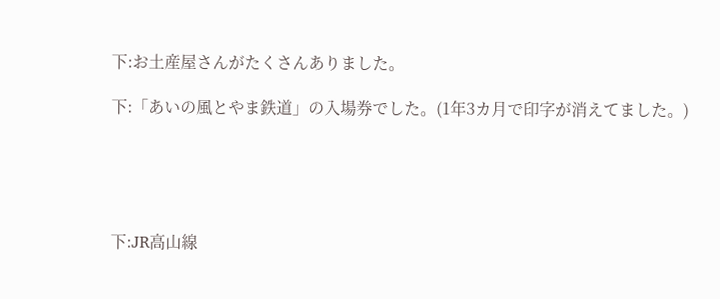下:お土産屋さんがたくさんありました。

下:「あいの風とやま鉄道」の入場券でした。(1年3カ月で印字が消えてました。)





下:JR高山線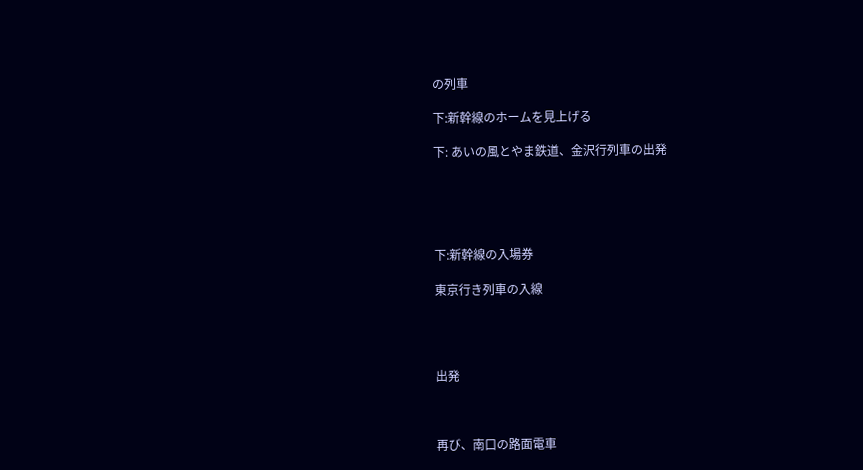の列車

下:新幹線のホームを見上げる

下: あいの風とやま鉄道、金沢行列車の出発





下:新幹線の入場券

東京行き列車の入線




出発



再び、南口の路面電車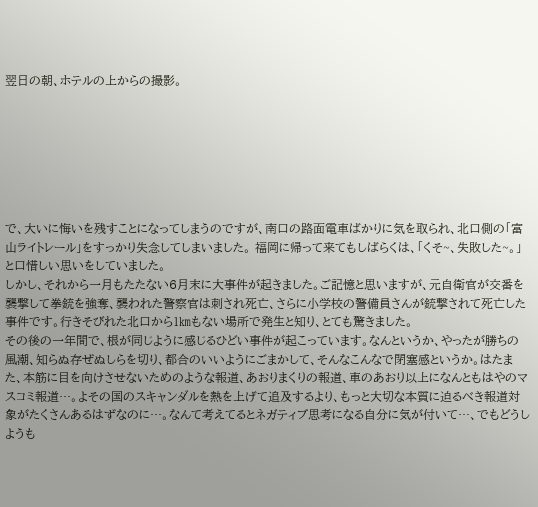翌日の朝、ホテルの上からの撮影。







で、大いに悔いを残すことになってしまうのですが、南口の路面電車ばかりに気を取られ、北口側の「富山ライトレール」をすっかり失念してしまいました。 福岡に帰って来てもしばらくは、「くそ~、失敗した~。」と口惜しい思いをしていました。
しかし、それから一月もたたない6月末に大事件が起きました。ご記憶と思いますが、元自衛官が交番を襲撃して拳銃を強奪、襲われた警察官は刺され死亡、さらに小学校の警備員さんが銃撃されて死亡した事件です。行きそびれた北口から1㎞もない場所で発生と知り、とても驚きました。
その後の一年間で、根が同じように感じるひどい事件が起こっています。なんというか、やったが勝ちの風潮、知らぬ存ぜぬしらを切り、都合のいいようにごまかして、そんなこんなで閉塞感というか。はたまた、本筋に目を向けさせないためのような報道、あおりまくりの報道、車のあおり以上になんともはやのマスコミ報道…。よその国のスキャンダルを熱を上げて追及するより、もっと大切な本質に迫るべき報道対象がたくさんあるはずなのに…。なんて考えてるとネガティブ思考になる自分に気が付いて…、でもどうしようも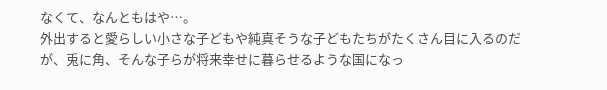なくて、なんともはや…。
外出すると愛らしい小さな子どもや純真そうな子どもたちがたくさん目に入るのだが、兎に角、そんな子らが将来幸せに暮らせるような国になっ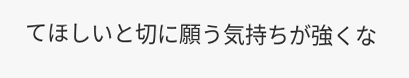てほしいと切に願う気持ちが強くな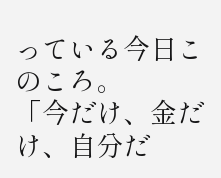っている今日このころ。
「今だけ、金だけ、自分だ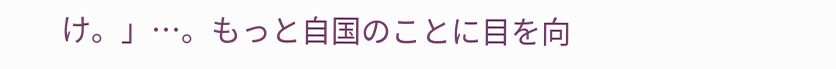け。」…。もっと自国のことに目を向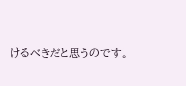けるべきだと思うのです。